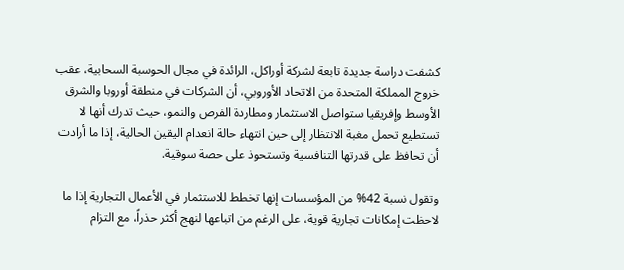كشفت دراسة جديدة تابعة لشركة أوراكل، الرائدة في مجال الحوسبة السحابية، عقب خروج المملكة المتحدة من الاتحاد الأوروبي، أن الشركات في منطقة أوروبا والشرق الأوسط وإفريقيا ستواصل الاستثمار ومطاردة الفرص والنمو، حيث تدرك أنها لا تستطيع تحمل مغبة الانتظار إلى حين انتهاء حالة انعدام اليقين الحالية، إذا ما أرادت أن تحافظ على قدرتها التنافسية وتستحوذ على حصة سوقية.

وتقول نسبة 42% من المؤسسات إنها تخطط للاستثمار في الأعمال التجارية إذا ما لاحظت إمكانات تجارية قوية، على الرغم من اتباعها لنهج أكثر حذراً، مع التزام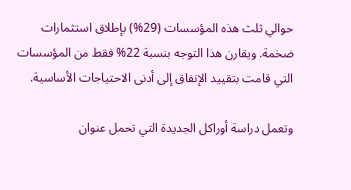حوالي ثلث هذه المؤسسات (29%) بإطلاق استثمارات ضخمة. ويقارن هذا التوجه بنسبة 22% فقط من المؤسسات التي قامت بتقييد الإنفاق إلى أدنى الاحتياجات الأساسية.

وتعمل دراسة أوراكل الجديدة التي تحمل عنوان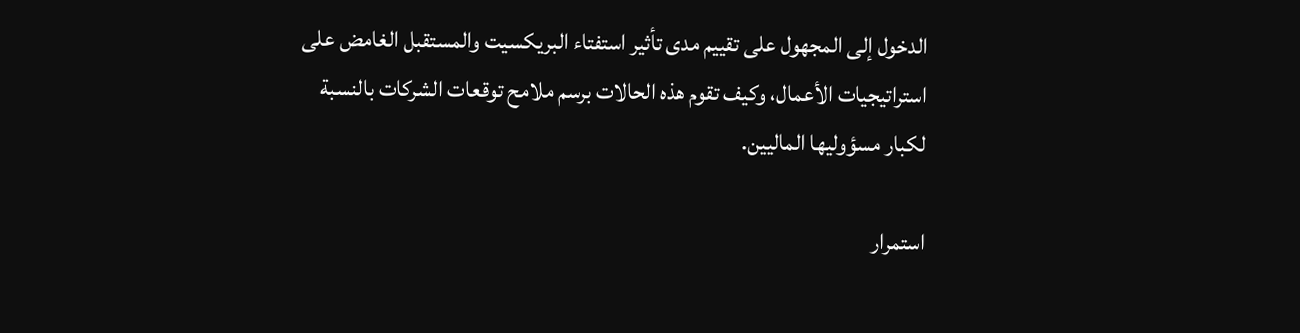الدخول إلى المجهول على تقييم مدى تأثير استفتاء البريكسيت والمستقبل الغامض على استراتيجيات الأعمال، وكيف تقوم هذه الحالات برسم ملامح توقعات الشركات بالنسبة لكبار مسؤوليها الماليين.

استمرار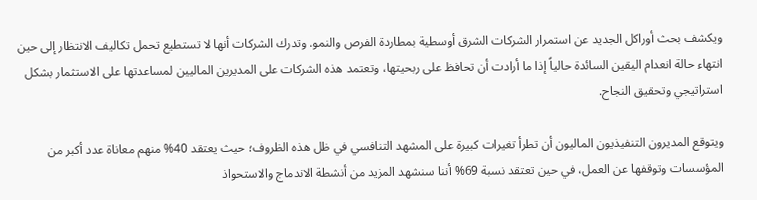ويكشف بحث أوراكل الجديد عن استمرار الشركات الشرق أوسطية بمطاردة الفرص والنمو. وتدرك الشركات أنها لا تستطيع تحمل تكاليف الانتظار إلى حين انتهاء حالة انعدام اليقين السائدة حالياً إذا ما أرادت أن تحافظ على ربحيتها، وتعتمد هذه الشركات على المديرين الماليين لمساعدتها على الاستثمار بشكل استراتيجي وتحقيق النجاح.

ويتوقع المديرون التنفيذيون الماليون أن تطرأ تغيرات كبيرة على المشهد التنافسي في ظل هذه الظروف؛ حيث يعتقد 40% منهم معاناة عدد أكبر من المؤسسات وتوقفها عن العمل، في حين تعتقد نسبة 69% أننا سنشهد المزيد من أنشطة الاندماج والاستحواذ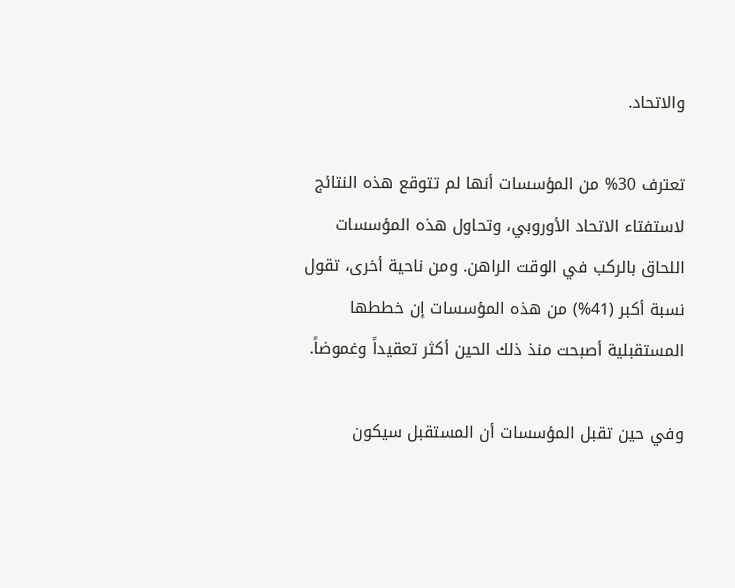والاتحاد.

تعترف 30% من المؤسسات أنها لم تتوقع هذه النتائج لاستفتاء الاتحاد الأوروبي، وتحاول هذه المؤسسات اللحاق بالركب في الوقت الراهن. ومن ناحية أخرى، تقول نسبة أكبر (41%) من هذه المؤسسات إن خططها المستقبلية أصبحت منذ ذلك الحين أكثر تعقيداً وغموضاً.

وفي حين تقبل المؤسسات أن المستقبل سيكون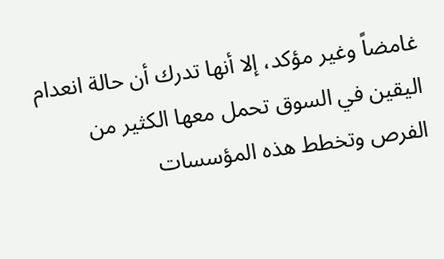غامضاً وغير مؤكد، إلا أنها تدرك أن حالة انعدام اليقين في السوق تحمل معها الكثير من الفرص وتخطط هذه المؤسسات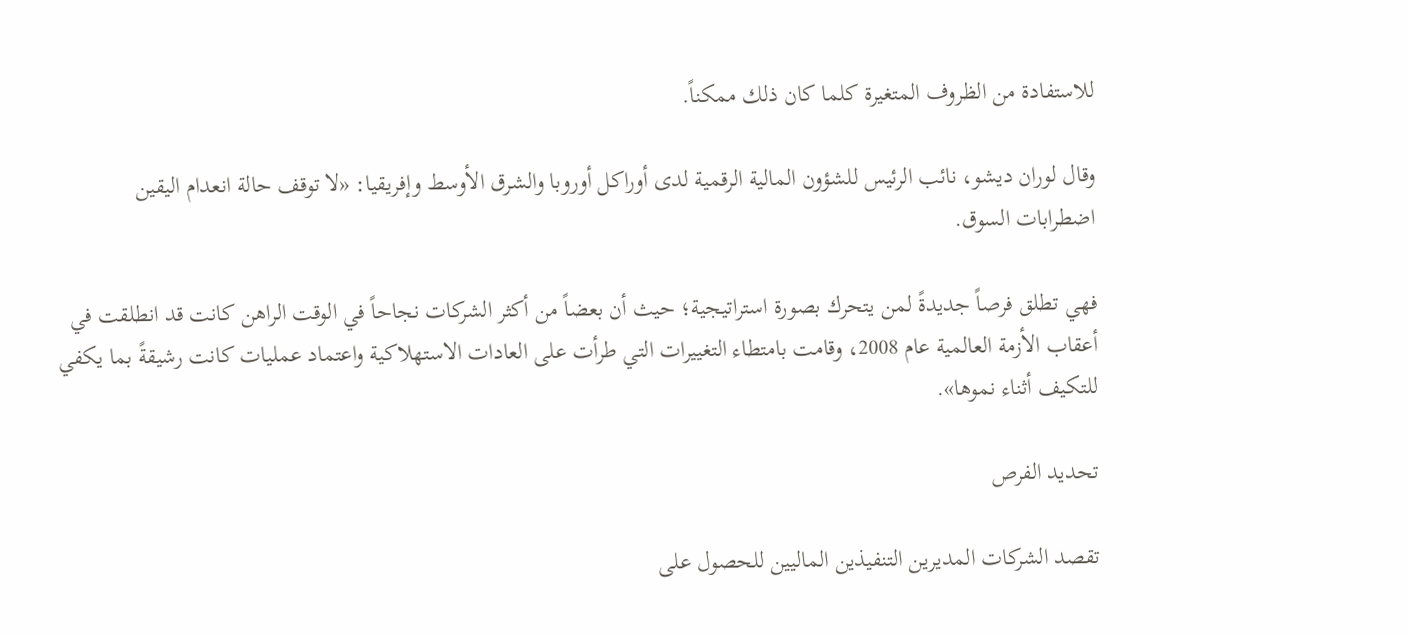للاستفادة من الظروف المتغيرة كلما كان ذلك ممكناً.

وقال لوران ديشو، نائب الرئيس للشؤون المالية الرقمية لدى أوراكل أوروبا والشرق الأوسط وإفريقيا: «لا توقف حالة انعدام اليقين اضطرابات السوق.

فهي تطلق فرصاً جديدةً لمن يتحرك بصورة استراتيجية؛ حيث أن بعضاً من أكثر الشركات نجاحاً في الوقت الراهن كانت قد انطلقت في أعقاب الأزمة العالمية عام 2008، وقامت بامتطاء التغييرات التي طرأت على العادات الاستهلاكية واعتماد عمليات كانت رشيقةً بما يكفي للتكيف أثناء نموها».

تحديد الفرص

تقصد الشركات المديرين التنفيذين الماليين للحصول على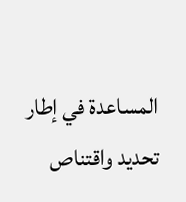المساعدة في إطار تحديد واقتناص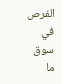الفرص في سوق ما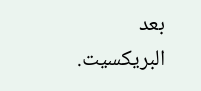بعد البريكسيت.